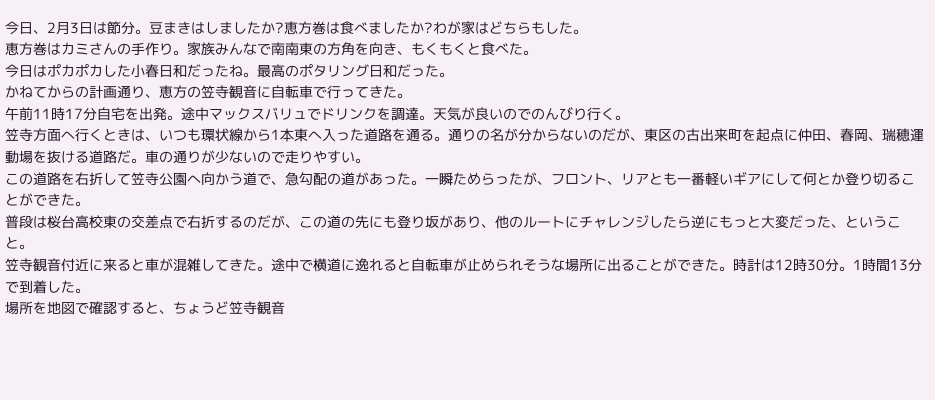今日、2月3日は節分。豆まきはしましたか?恵方巻は食べましたか?わが家はどちらもした。
恵方巻はカミさんの手作り。家族みんなで南南東の方角を向き、もくもくと食べた。
今日はポカポカした小春日和だったね。最高のポタリング日和だった。
かねてからの計画通り、恵方の笠寺観音に自転車で行ってきた。
午前11時17分自宅を出発。途中マックスバリュでドリンクを調達。天気が良いのでのんびり行く。
笠寺方面へ行くときは、いつも環状線から1本東へ入った道路を通る。通りの名が分からないのだが、東区の古出来町を起点に仲田、春岡、瑞穂運動場を抜ける道路だ。車の通りが少ないので走りやすい。
この道路を右折して笠寺公園へ向かう道で、急勾配の道があった。一瞬ためらったが、フロント、リアとも一番軽いギアにして何とか登り切ることができた。
普段は桜台高校東の交差点で右折するのだが、この道の先にも登り坂があり、他のルートにチャレンジしたら逆にもっと大変だった、ということ。
笠寺観音付近に来ると車が混雑してきた。途中で横道に逸れると自転車が止められそうな場所に出ることができた。時計は12時30分。1時間13分で到着した。
場所を地図で確認すると、ちょうど笠寺観音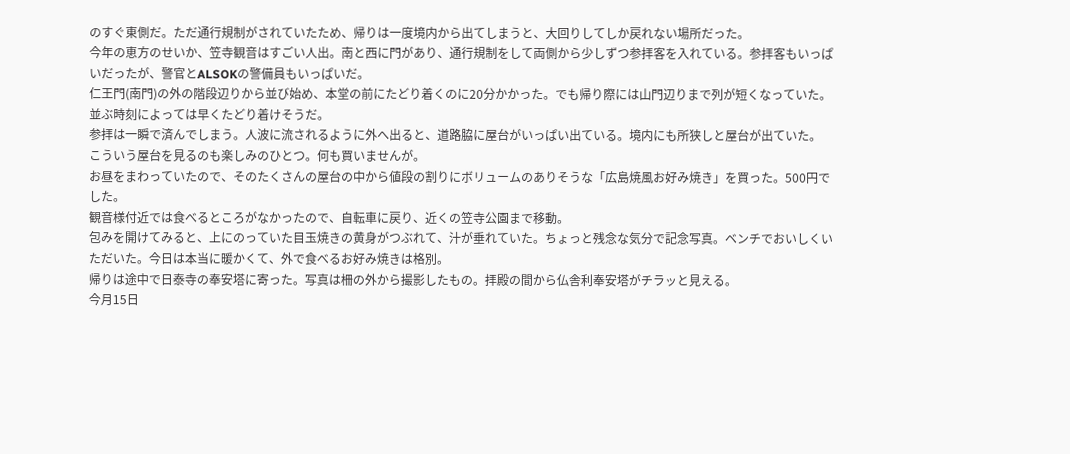のすぐ東側だ。ただ通行規制がされていたため、帰りは一度境内から出てしまうと、大回りしてしか戻れない場所だった。
今年の恵方のせいか、笠寺観音はすごい人出。南と西に門があり、通行規制をして両側から少しずつ参拝客を入れている。参拝客もいっぱいだったが、警官とALSOKの警備員もいっぱいだ。
仁王門(南門)の外の階段辺りから並び始め、本堂の前にたどり着くのに20分かかった。でも帰り際には山門辺りまで列が短くなっていた。並ぶ時刻によっては早くたどり着けそうだ。
参拝は一瞬で済んでしまう。人波に流されるように外へ出ると、道路脇に屋台がいっぱい出ている。境内にも所狭しと屋台が出ていた。
こういう屋台を見るのも楽しみのひとつ。何も買いませんが。
お昼をまわっていたので、そのたくさんの屋台の中から値段の割りにボリュームのありそうな「広島焼風お好み焼き」を買った。500円でした。
観音様付近では食べるところがなかったので、自転車に戻り、近くの笠寺公園まで移動。
包みを開けてみると、上にのっていた目玉焼きの黄身がつぶれて、汁が垂れていた。ちょっと残念な気分で記念写真。ベンチでおいしくいただいた。今日は本当に暖かくて、外で食べるお好み焼きは格別。
帰りは途中で日泰寺の奉安塔に寄った。写真は柵の外から撮影したもの。拝殿の間から仏舎利奉安塔がチラッと見える。
今月15日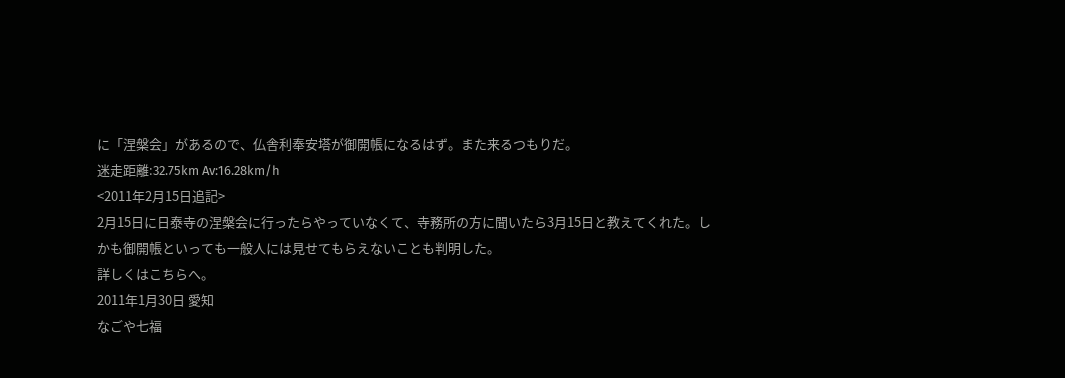に「涅槃会」があるので、仏舎利奉安塔が御開帳になるはず。また来るつもりだ。
迷走距離:32.75km Av:16.28km/h
<2011年2月15日追記>
2月15日に日泰寺の涅槃会に行ったらやっていなくて、寺務所の方に聞いたら3月15日と教えてくれた。しかも御開帳といっても一般人には見せてもらえないことも判明した。
詳しくはこちらへ。
2011年1月30日 愛知
なごや七福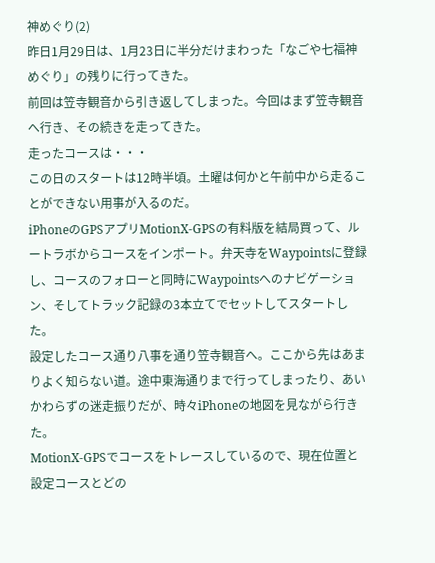神めぐり(2)
昨日1月29日は、1月23日に半分だけまわった「なごや七福神めぐり」の残りに行ってきた。
前回は笠寺観音から引き返してしまった。今回はまず笠寺観音へ行き、その続きを走ってきた。
走ったコースは・・・
この日のスタートは12時半頃。土曜は何かと午前中から走ることができない用事が入るのだ。
iPhoneのGPSアプリMotionX-GPSの有料版を結局買って、ルートラボからコースをインポート。弁天寺をWaypointsに登録し、コースのフォローと同時にWaypointsへのナビゲーション、そしてトラック記録の3本立てでセットしてスタートした。
設定したコース通り八事を通り笠寺観音へ。ここから先はあまりよく知らない道。途中東海通りまで行ってしまったり、あいかわらずの迷走振りだが、時々iPhoneの地図を見ながら行きた。
MotionX-GPSでコースをトレースしているので、現在位置と設定コースとどの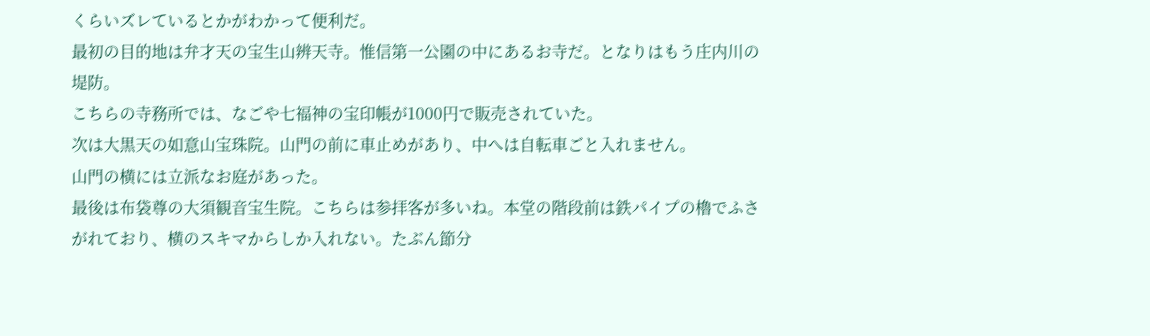くらいズレているとかがわかって便利だ。
最初の目的地は弁才天の宝生山辨天寺。惟信第一公園の中にあるお寺だ。となりはもう庄内川の堤防。
こちらの寺務所では、なごや七福神の宝印帳が1000円で販売されていた。
次は大黒天の如意山宝珠院。山門の前に車止めがあり、中へは自転車ごと入れません。
山門の横には立派なお庭があった。
最後は布袋尊の大須観音宝生院。こちらは参拝客が多いね。本堂の階段前は鉄パイプの櫓でふさがれており、横のスキマからしか入れない。たぶん節分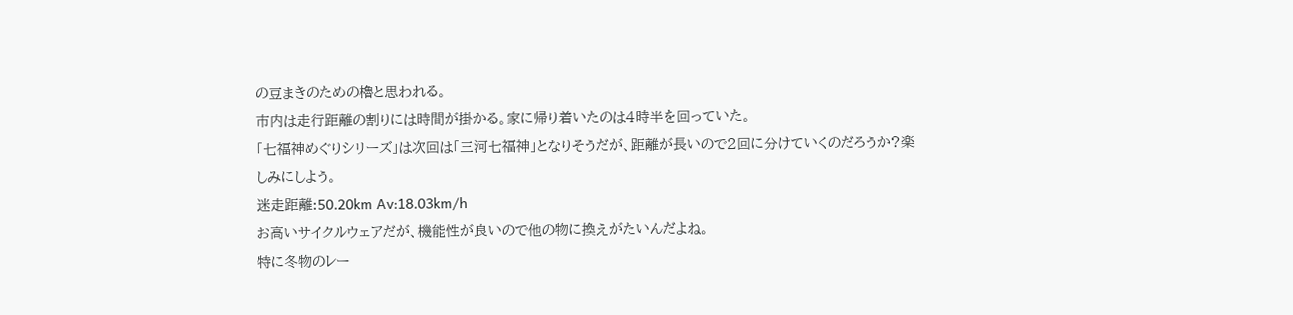の豆まきのための櫓と思われる。
市内は走行距離の割りには時間が掛かる。家に帰り着いたのは4時半を回っていた。
「七福神めぐりシリーズ」は次回は「三河七福神」となりそうだが、距離が長いので2回に分けていくのだろうか?楽しみにしよう。
迷走距離:50.20km Av:18.03km/h
お高いサイクルウェアだが、機能性が良いので他の物に換えがたいんだよね。
特に冬物のレー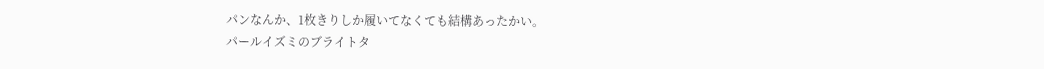パンなんか、1枚きりしか履いてなくても結構あったかい。
パールイズミのブライトタ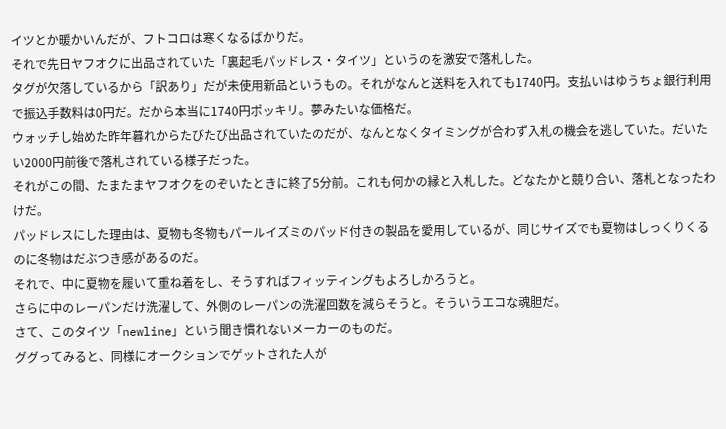イツとか暖かいんだが、フトコロは寒くなるばかりだ。
それで先日ヤフオクに出品されていた「裏起毛パッドレス・タイツ」というのを激安で落札した。
タグが欠落しているから「訳あり」だが未使用新品というもの。それがなんと送料を入れても1740円。支払いはゆうちょ銀行利用で振込手数料は0円だ。だから本当に1740円ポッキリ。夢みたいな価格だ。
ウォッチし始めた昨年暮れからたびたび出品されていたのだが、なんとなくタイミングが合わず入札の機会を逃していた。だいたい2000円前後で落札されている様子だった。
それがこの間、たまたまヤフオクをのぞいたときに終了5分前。これも何かの縁と入札した。どなたかと競り合い、落札となったわけだ。
パッドレスにした理由は、夏物も冬物もパールイズミのパッド付きの製品を愛用しているが、同じサイズでも夏物はしっくりくるのに冬物はだぶつき感があるのだ。
それで、中に夏物を履いて重ね着をし、そうすればフィッティングもよろしかろうと。
さらに中のレーパンだけ洗濯して、外側のレーパンの洗濯回数を減らそうと。そういうエコな魂胆だ。
さて、このタイツ「newline」という聞き慣れないメーカーのものだ。
ググってみると、同様にオークションでゲットされた人が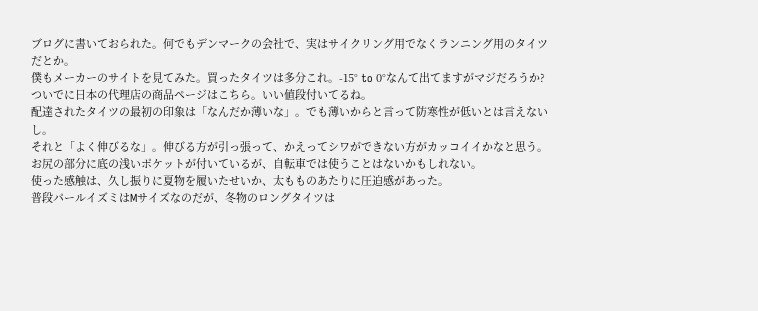ブログに書いておられた。何でもデンマークの会社で、実はサイクリング用でなくランニング用のタイツだとか。
僕もメーカーのサイトを見てみた。買ったタイツは多分これ。-15° to 0°なんて出てますがマジだろうか?
ついでに日本の代理店の商品ページはこちら。いい値段付いてるね。
配達されたタイツの最初の印象は「なんだか薄いな」。でも薄いからと言って防寒性が低いとは言えないし。
それと「よく伸びるな」。伸びる方が引っ張って、かえってシワができない方がカッコイイかなと思う。
お尻の部分に底の浅いポケットが付いているが、自転車では使うことはないかもしれない。
使った感触は、久し振りに夏物を履いたせいか、太もものあたりに圧迫感があった。
普段パールイズミはMサイズなのだが、冬物のロングタイツは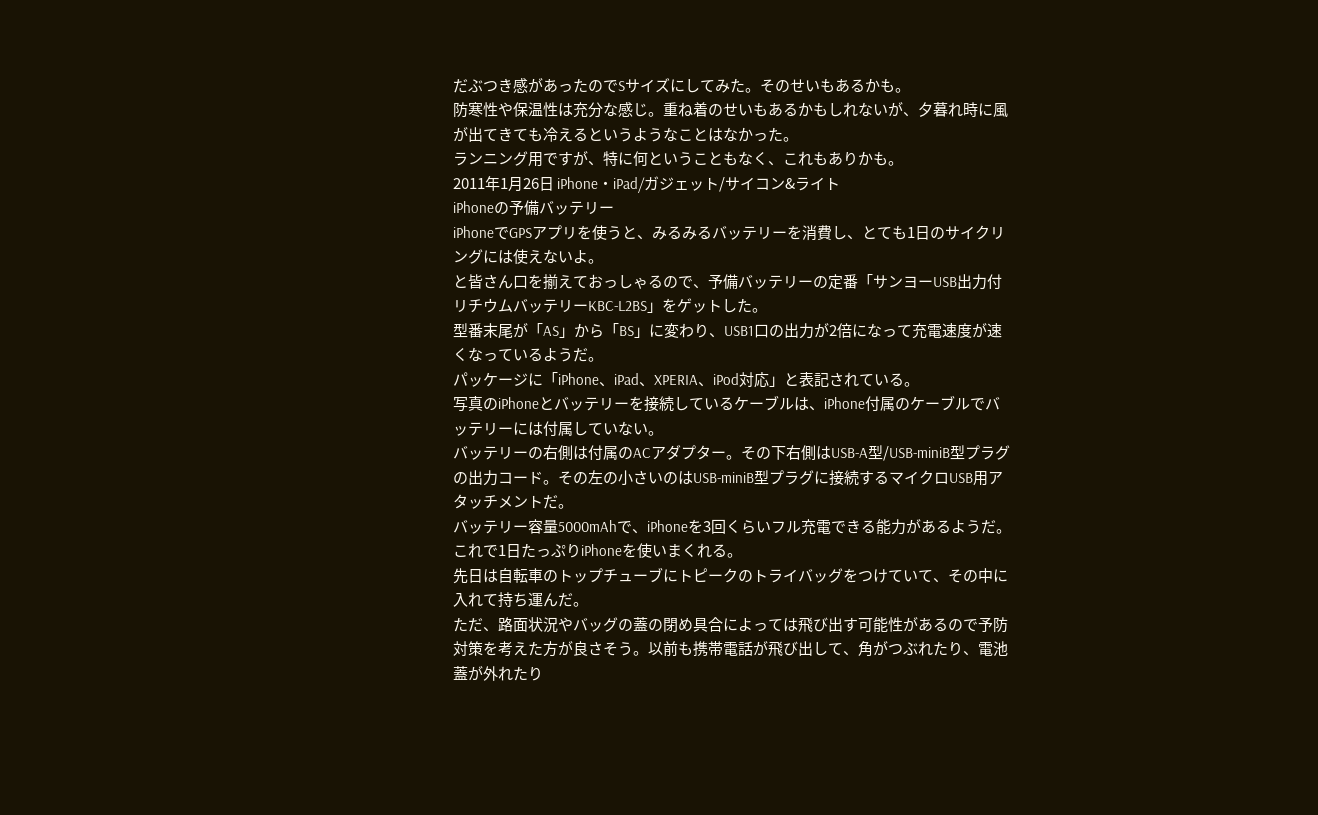だぶつき感があったのでSサイズにしてみた。そのせいもあるかも。
防寒性や保温性は充分な感じ。重ね着のせいもあるかもしれないが、夕暮れ時に風が出てきても冷えるというようなことはなかった。
ランニング用ですが、特に何ということもなく、これもありかも。
2011年1月26日 iPhone・iPad/ガジェット/サイコン&ライト
iPhoneの予備バッテリー
iPhoneでGPSアプリを使うと、みるみるバッテリーを消費し、とても1日のサイクリングには使えないよ。
と皆さん口を揃えておっしゃるので、予備バッテリーの定番「サンヨーUSB出力付リチウムバッテリーKBC-L2BS」をゲットした。
型番末尾が「AS」から「BS」に変わり、USB1口の出力が2倍になって充電速度が速くなっているようだ。
パッケージに「iPhone、iPad、XPERIA、iPod対応」と表記されている。
写真のiPhoneとバッテリーを接続しているケーブルは、iPhone付属のケーブルでバッテリーには付属していない。
バッテリーの右側は付属のACアダプター。その下右側はUSB-A型/USB-miniB型プラグの出力コード。その左の小さいのはUSB-miniB型プラグに接続するマイクロUSB用アタッチメントだ。
バッテリー容量5000mAhで、iPhoneを3回くらいフル充電できる能力があるようだ。これで1日たっぷりiPhoneを使いまくれる。
先日は自転車のトップチューブにトピークのトライバッグをつけていて、その中に入れて持ち運んだ。
ただ、路面状況やバッグの蓋の閉め具合によっては飛び出す可能性があるので予防対策を考えた方が良さそう。以前も携帯電話が飛び出して、角がつぶれたり、電池蓋が外れたり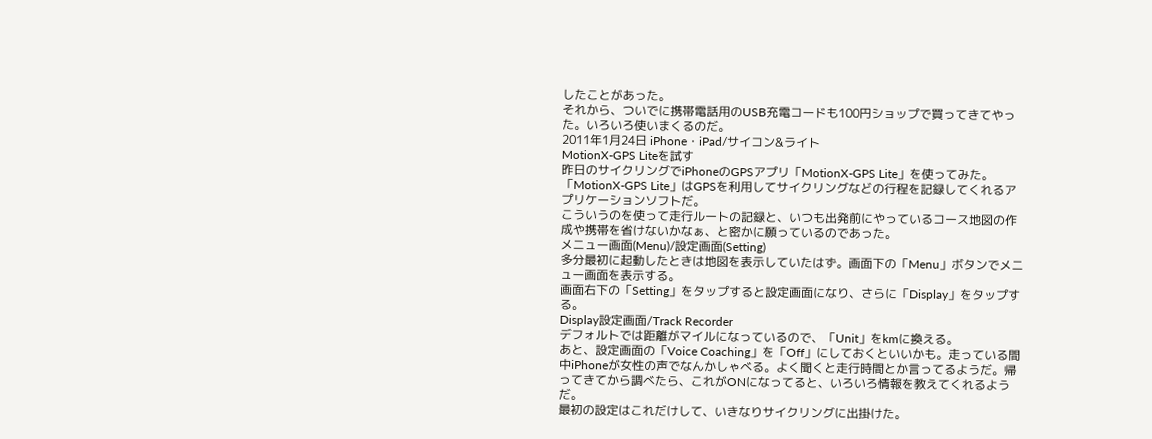したことがあった。
それから、ついでに携帯電話用のUSB充電コードも100円ショップで買ってきてやった。いろいろ使いまくるのだ。
2011年1月24日 iPhone・iPad/サイコン&ライト
MotionX-GPS Liteを試す
昨日のサイクリングでiPhoneのGPSアプリ「MotionX-GPS Lite」を使ってみた。
「MotionX-GPS Lite」はGPSを利用してサイクリングなどの行程を記録してくれるアプリケーションソフトだ。
こういうのを使って走行ルートの記録と、いつも出発前にやっているコース地図の作成や携帯を省けないかなぁ、と密かに願っているのであった。
メニュー画面(Menu)/設定画面(Setting)
多分最初に起動したときは地図を表示していたはず。画面下の「Menu」ボタンでメニュー画面を表示する。
画面右下の「Setting」をタップすると設定画面になり、さらに「Display」をタップする。
Display設定画面/Track Recorder
デフォルトでは距離がマイルになっているので、「Unit」をkmに換える。
あと、設定画面の「Voice Coaching」を「Off」にしておくといいかも。走っている間中iPhoneが女性の声でなんかしゃべる。よく聞くと走行時間とか言ってるようだ。帰ってきてから調べたら、これがONになってると、いろいろ情報を教えてくれるようだ。
最初の設定はこれだけして、いきなりサイクリングに出掛けた。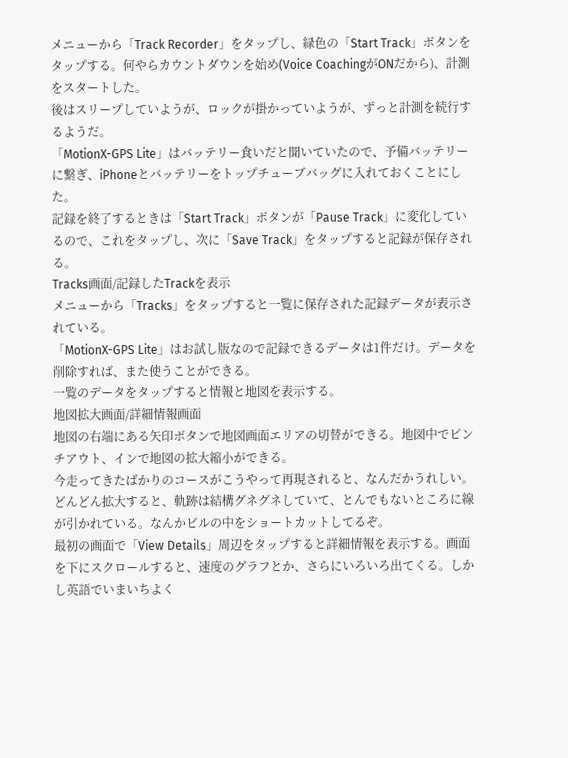メニューから「Track Recorder」をタップし、緑色の「Start Track」ボタンをタップする。何やらカウントダウンを始め(Voice CoachingがONだから)、計測をスタートした。
後はスリープしていようが、ロックが掛かっていようが、ずっと計測を続行するようだ。
「MotionX-GPS Lite」はバッテリー食いだと聞いていたので、予備バッテリーに繋ぎ、iPhoneとバッテリーをトップチューブバッグに入れておくことにした。
記録を終了するときは「Start Track」ボタンが「Pause Track」に変化しているので、これをタップし、次に「Save Track」をタップすると記録が保存される。
Tracks画面/記録したTrackを表示
メニューから「Tracks」をタップすると一覧に保存された記録データが表示されている。
「MotionX-GPS Lite」はお試し版なので記録できるデータは1件だけ。データを削除すれば、また使うことができる。
一覧のデータをタップすると情報と地図を表示する。
地図拡大画面/詳細情報画面
地図の右端にある矢印ボタンで地図画面エリアの切替ができる。地図中でピンチアウト、インで地図の拡大縮小ができる。
今走ってきたばかりのコースがこうやって再現されると、なんだかうれしい。
どんどん拡大すると、軌跡は結構グネグネしていて、とんでもないところに線が引かれている。なんかビルの中をショートカットしてるぞ。
最初の画面で「View Details」周辺をタップすると詳細情報を表示する。画面を下にスクロールすると、速度のグラフとか、さらにいろいろ出てくる。しかし英語でいまいちよく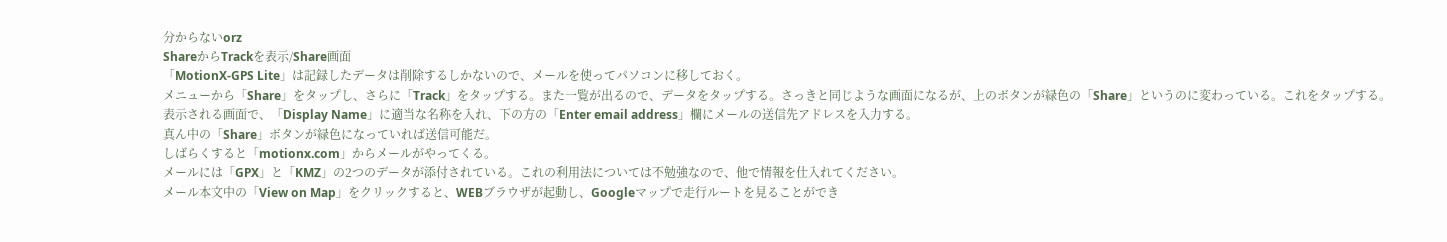分からないorz
ShareからTrackを表示/Share画面
「MotionX-GPS Lite」は記録したデータは削除するしかないので、メールを使ってパソコンに移しておく。
メニューから「Share」をタップし、さらに「Track」をタップする。また一覧が出るので、データをタップする。さっきと同じような画面になるが、上のボタンが緑色の「Share」というのに変わっている。これをタップする。
表示される画面で、「Display Name」に適当な名称を入れ、下の方の「Enter email address」欄にメールの送信先アドレスを入力する。
真ん中の「Share」ボタンが緑色になっていれば送信可能だ。
しばらくすると「motionx.com」からメールがやってくる。
メールには「GPX」と「KMZ」の2つのデータが添付されている。これの利用法については不勉強なので、他で情報を仕入れてください。
メール本文中の「View on Map」をクリックすると、WEBブラウザが起動し、Googleマップで走行ルートを見ることができ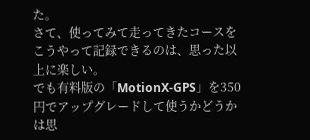た。
さて、使ってみて走ってきたコースをこうやって記録できるのは、思った以上に楽しい。
でも有料版の「MotionX-GPS」を350円でアップグレードして使うかどうかは思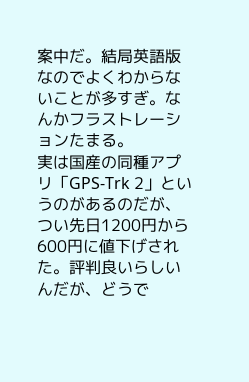案中だ。結局英語版なのでよくわからないことが多すぎ。なんかフラストレーションたまる。
実は国産の同種アプリ「GPS-Trk 2」というのがあるのだが、つい先日1200円から600円に値下げされた。評判良いらしいんだが、どうで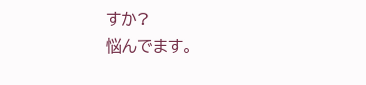すか?
悩んでます。